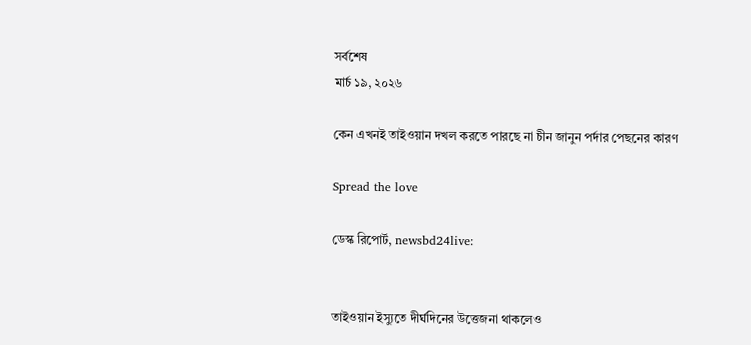সর্বশেষ
মার্চ ১৯, ২০২৬

কেন এখনই তাইওয়ান দখল করতে পারছে না চীন জানুন পর্দার পেছনের কারণ

Spread the love

ডেস্ক রিপোর্ট, newsbd24live:


তাইওয়ান ইস্যুতে দীর্ঘদিনের উত্তেজনা থাকলেও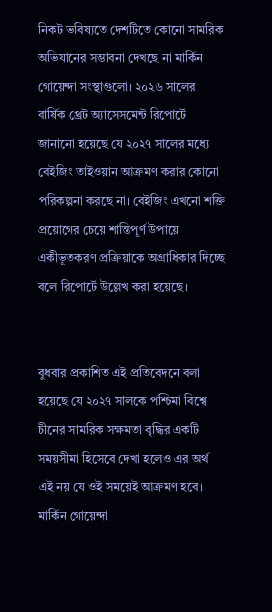নিকট ভবিষ্যতে দেশটিতে কোনো সামরিক অভিযানের সম্ভাবনা দেখছে না মার্কিন গোয়েন্দা সংস্থাগুলো। ২০২৬ সালের বার্ষিক থ্রেট অ্যাসেসমেন্ট রিপোর্টে জানানো হয়েছে যে ২০২৭ সালের মধ্যে বেইজিং তাইওয়ান আক্রমণ করার কোনো পরিকল্পনা করছে না। বেইজিং এখনো শক্তি প্রয়োগের চেয়ে শান্তিপূর্ণ উপায়ে একীভূতকরণ প্রক্রিয়াকে অগ্রাধিকার দিচ্ছে বলে রিপোর্টে উল্লেখ করা হয়েছে।


বুধবার প্রকাশিত এই প্রতিবেদনে বলা হয়েছে যে ২০২৭ সালকে পশ্চিমা বিশ্বে চীনের সামরিক সক্ষমতা বৃদ্ধির একটি সময়সীমা হিসেবে দেখা হলেও এর অর্থ এই নয় যে ওই সময়েই আক্রমণ হবে। মার্কিন গোয়েন্দা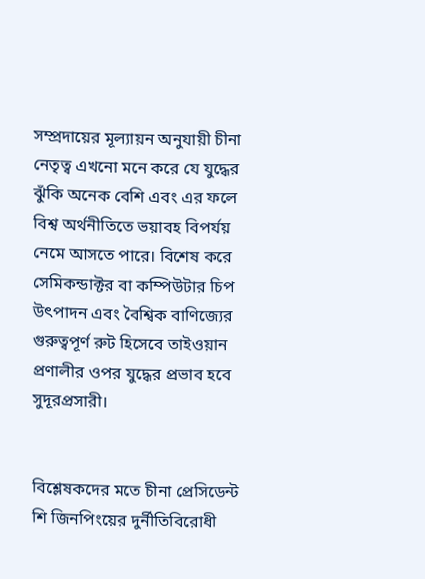সম্প্রদায়ের মূল্যায়ন অনুযায়ী চীনা নেতৃত্ব এখনো মনে করে যে যুদ্ধের ঝুঁকি অনেক বেশি এবং এর ফলে বিশ্ব অর্থনীতিতে ভয়াবহ বিপর্যয় নেমে আসতে পারে। বিশেষ করে সেমিকন্ডাক্টর বা কম্পিউটার চিপ উৎপাদন এবং বৈশ্বিক বাণিজ্যের গুরুত্বপূর্ণ রুট হিসেবে তাইওয়ান প্রণালীর ওপর যুদ্ধের প্রভাব হবে সুদূরপ্রসারী।


বিশ্লেষকদের মতে চীনা প্রেসিডেন্ট শি জিনপিংয়ের দুর্নীতিবিরোধী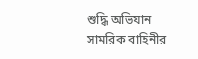শুদ্ধি অভিযান সামরিক বাহিনীর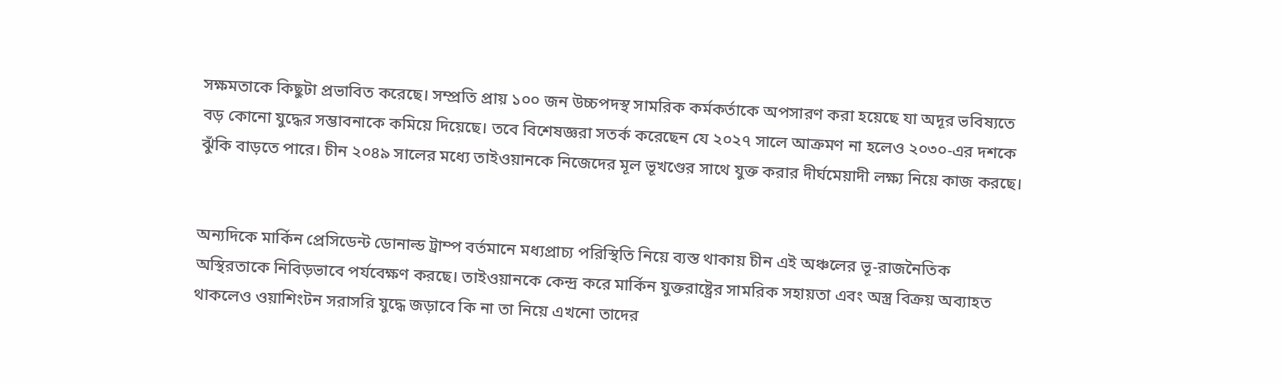সক্ষমতাকে কিছুটা প্রভাবিত করেছে। সম্প্রতি প্রায় ১০০ জন উচ্চপদস্থ সামরিক কর্মকর্তাকে অপসারণ করা হয়েছে যা অদূর ভবিষ্যতে বড় কোনো যুদ্ধের সম্ভাবনাকে কমিয়ে দিয়েছে। তবে বিশেষজ্ঞরা সতর্ক করেছেন যে ২০২৭ সালে আক্রমণ না হলেও ২০৩০-এর দশকে ঝুঁকি বাড়তে পারে। চীন ২০৪৯ সালের মধ্যে তাইওয়ানকে নিজেদের মূল ভূখণ্ডের সাথে যুক্ত করার দীর্ঘমেয়াদী লক্ষ্য নিয়ে কাজ করছে।


অন্যদিকে মার্কিন প্রেসিডেন্ট ডোনাল্ড ট্রাম্প বর্তমানে মধ্যপ্রাচ্য পরিস্থিতি নিয়ে ব্যস্ত থাকায় চীন এই অঞ্চলের ভূ-রাজনৈতিক অস্থিরতাকে নিবিড়ভাবে পর্যবেক্ষণ করছে। তাইওয়ানকে কেন্দ্র করে মার্কিন যুক্তরাষ্ট্রের সামরিক সহায়তা এবং অস্ত্র বিক্রয় অব্যাহত থাকলেও ওয়াশিংটন সরাসরি যুদ্ধে জড়াবে কি না তা নিয়ে এখনো তাদের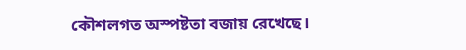কৌশলগত অস্পষ্টতা বজায় রেখেছে।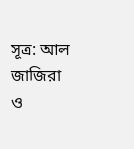সূত্র: আল জাজিরা ও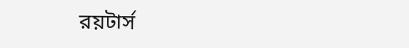রয়টার্স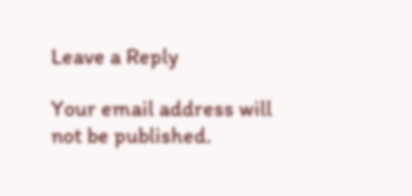Leave a Reply

Your email address will not be published.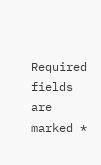Required fields are marked *